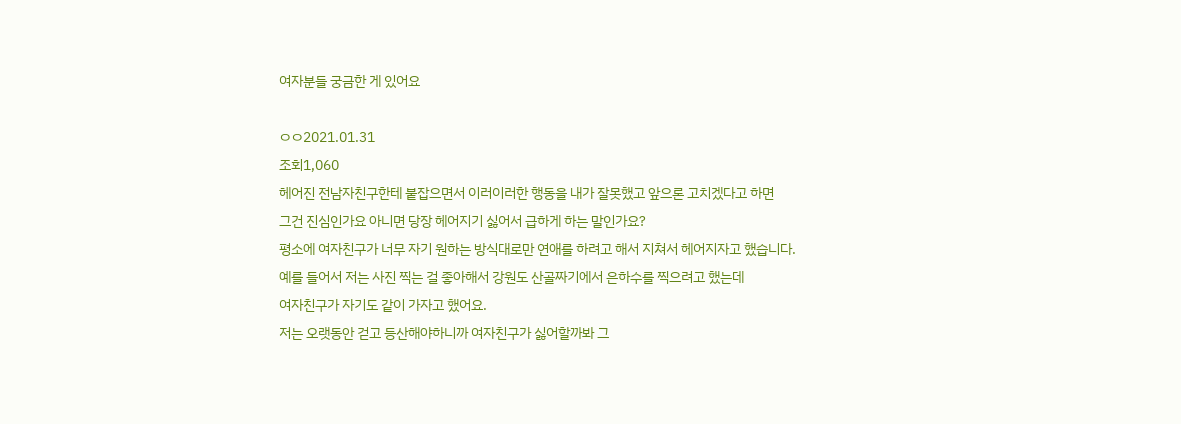여자분들 궁금한 게 있어요

ㅇㅇ2021.01.31
조회1,060
헤어진 전남자친구한테 붙잡으면서 이러이러한 행동을 내가 잘못했고 앞으론 고치겠다고 하면
그건 진심인가요 아니면 당장 헤어지기 싫어서 급하게 하는 말인가요?
평소에 여자친구가 너무 자기 원하는 방식대로만 연애를 하려고 해서 지쳐서 헤어지자고 했습니다.
예를 들어서 저는 사진 찍는 걸 좋아해서 강원도 산골짜기에서 은하수를 찍으려고 했는데
여자친구가 자기도 같이 가자고 했어요.
저는 오랫동안 걷고 등산해야하니까 여자친구가 싫어할까봐 그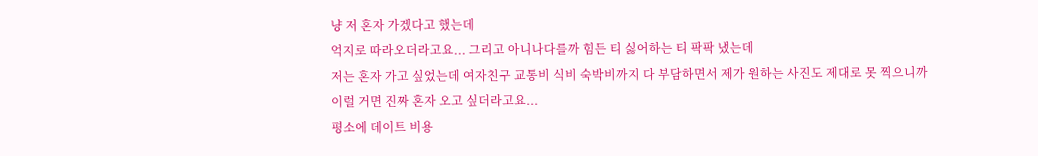냥 저 혼자 가겠다고 했는데
억지로 따라오더라고요... 그리고 아니나다를까 힘든 티 싫어하는 티 팍팍 냈는데
저는 혼자 가고 싶었는데 여자친구 교통비 식비 숙박비까지 다 부담하면서 제가 원하는 사진도 제대로 못 찍으니까
이럴 거면 진짜 혼자 오고 싶더라고요...
평소에 데이트 비용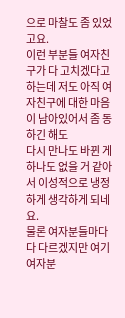으로 마찰도 좀 있었고요.
이런 부분들 여자친구가 다 고치겠다고 하는데 저도 아직 여자친구에 대한 마음이 남아있어서 좀 동하긴 해도
다시 만나도 바뀐 게 하나도 없을 거 같아서 이성적으로 냉정하게 생각하게 되네요.
물론 여자분들마다 다 다르겠지만 여기 여자분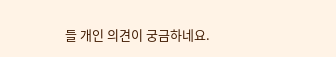들 개인 의견이 궁금하네요.